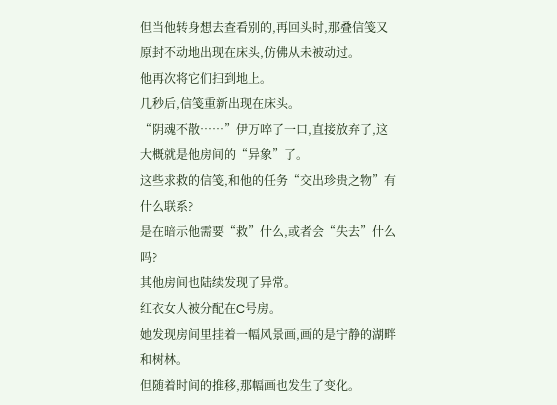但当他转身想去查看别的,再回头时,那叠信笺又原封不动地出现在床头,仿佛从未被动过。
他再次将它们扫到地上。
几秒后,信笺重新出现在床头。
“阴魂不散……”伊万啐了一口,直接放弃了,这大概就是他房间的“异象”了。
这些求救的信笺,和他的任务“交出珍贵之物”有什么联系?
是在暗示他需要“救”什么,或者会“失去”什么吗?
其他房间也陆续发现了异常。
红衣女人被分配在C号房。
她发现房间里挂着一幅风景画,画的是宁静的湖畔和树林。
但随着时间的推移,那幅画也发生了变化。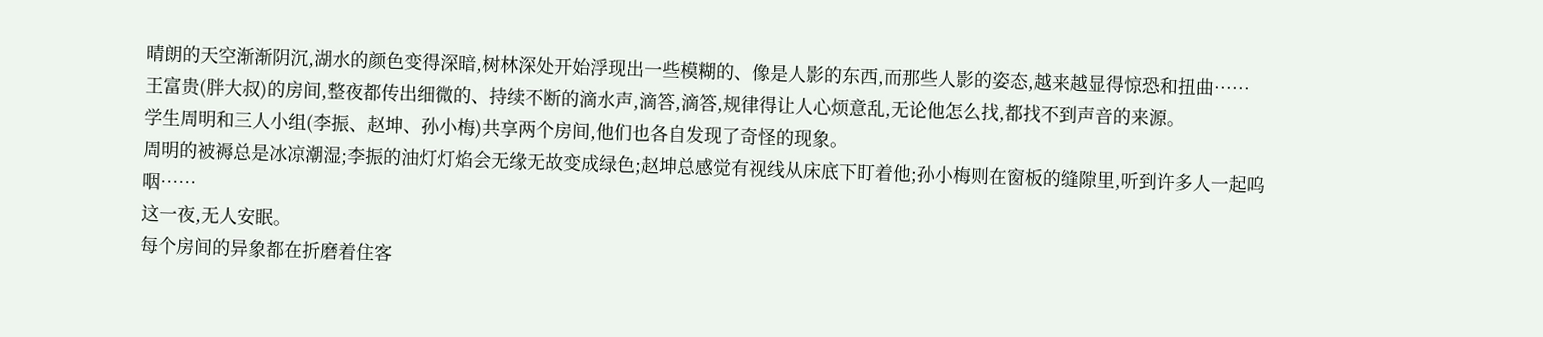晴朗的天空渐渐阴沉,湖水的颜色变得深暗,树林深处开始浮现出一些模糊的、像是人影的东西,而那些人影的姿态,越来越显得惊恐和扭曲……
王富贵(胖大叔)的房间,整夜都传出细微的、持续不断的滴水声,滴答,滴答,规律得让人心烦意乱,无论他怎么找,都找不到声音的来源。
学生周明和三人小组(李振、赵坤、孙小梅)共享两个房间,他们也各自发现了奇怪的现象。
周明的被褥总是冰凉潮湿;李振的油灯灯焰会无缘无故变成绿色;赵坤总感觉有视线从床底下盯着他;孙小梅则在窗板的缝隙里,听到许多人一起呜咽……
这一夜,无人安眠。
每个房间的异象都在折磨着住客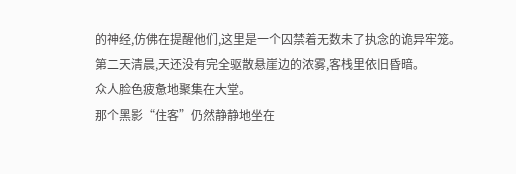的神经,仿佛在提醒他们,这里是一个囚禁着无数未了执念的诡异牢笼。
第二天清晨,天还没有完全驱散悬崖边的浓雾,客栈里依旧昏暗。
众人脸色疲惫地聚集在大堂。
那个黑影“住客”仍然静静地坐在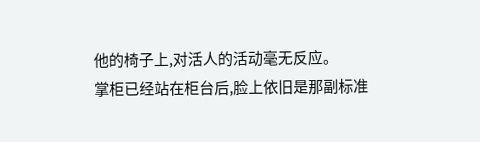他的椅子上,对活人的活动毫无反应。
掌柜已经站在柜台后,脸上依旧是那副标准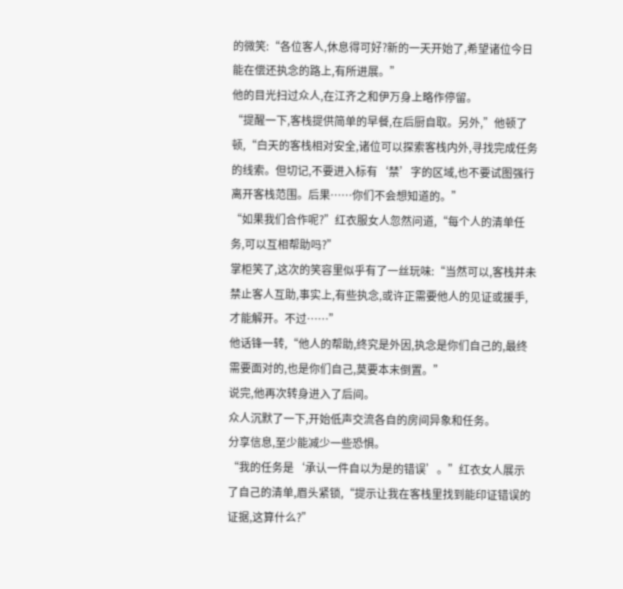的微笑:“各位客人,休息得可好?新的一天开始了,希望诸位今日能在偿还执念的路上,有所进展。”
他的目光扫过众人,在江齐之和伊万身上略作停留。
“提醒一下,客栈提供简单的早餐,在后厨自取。另外,”他顿了顿,“白天的客栈相对安全,诸位可以探索客栈内外,寻找完成任务的线索。但切记,不要进入标有‘禁’字的区域,也不要试图强行离开客栈范围。后果……你们不会想知道的。”
“如果我们合作呢?”红衣服女人忽然问道,“每个人的清单任务,可以互相帮助吗?”
掌柜笑了,这次的笑容里似乎有了一丝玩味:“当然可以,客栈并未禁止客人互助,事实上,有些执念,或许正需要他人的见证或援手,才能解开。不过……”
他话锋一转,“他人的帮助,终究是外因,执念是你们自己的,最终需要面对的,也是你们自己,莫要本末倒置。”
说完,他再次转身进入了后间。
众人沉默了一下,开始低声交流各自的房间异象和任务。
分享信息,至少能减少一些恐惧。
“我的任务是‘承认一件自以为是的错误’。”红衣女人展示了自己的清单,眉头紧锁,“提示让我在客栈里找到能印证错误的证据,这算什么?”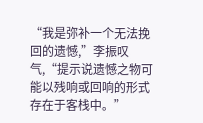“我是弥补一个无法挽回的遗憾,”李振叹气,“提示说遗憾之物可能以残响或回响的形式存在于客栈中。”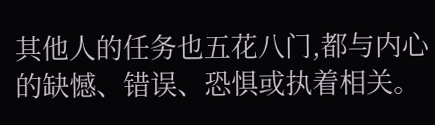其他人的任务也五花八门,都与内心的缺憾、错误、恐惧或执着相关。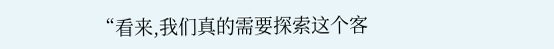“看来,我们真的需要探索这个客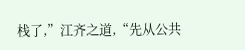栈了,”江齐之道,“先从公共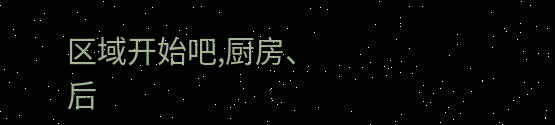区域开始吧,厨房、后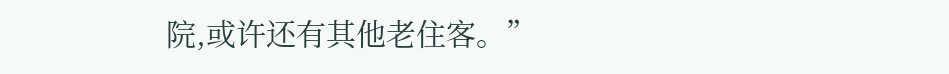院,或许还有其他老住客。”